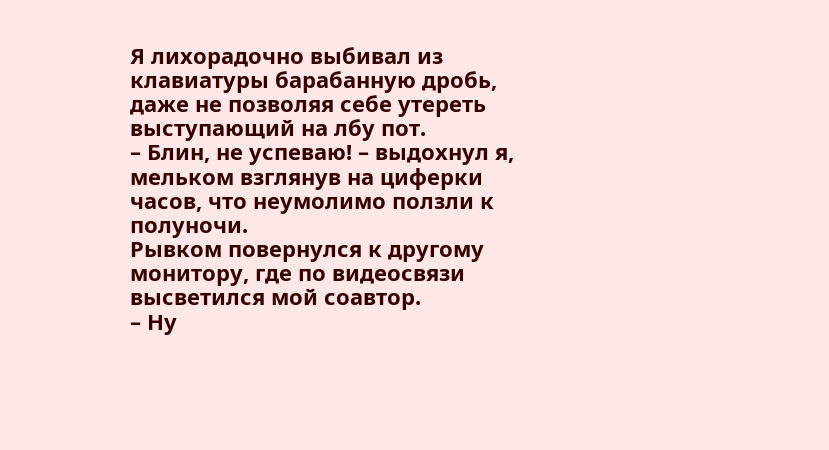Я лихорадочно выбивал из клавиатуры барабанную дробь, даже не позволяя себе утереть выступающий на лбу пот.
– Блин, не успеваю! – выдохнул я, мельком взглянув на циферки часов, что неумолимо ползли к полуночи.
Рывком повернулся к другому монитору, где по видеосвязи высветился мой соавтор.
– Ну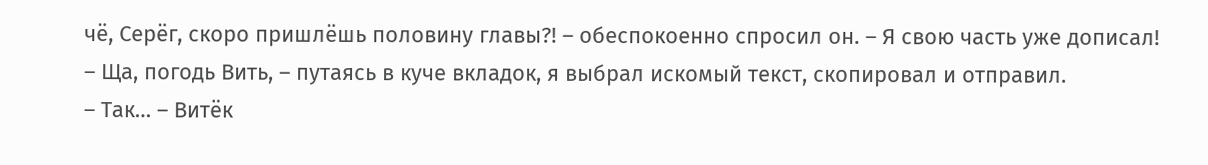чё, Серёг, скоро пришлёшь половину главы?! – обеспокоенно спросил он. – Я свою часть уже дописал!
– Ща, погодь Вить, – путаясь в куче вкладок, я выбрал искомый текст, скопировал и отправил.
– Так… – Витёк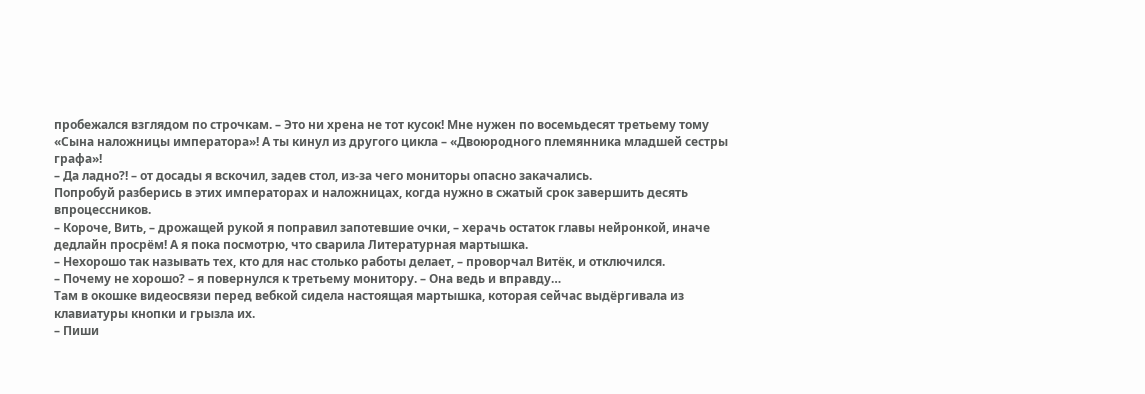пробежался взглядом по строчкам. – Это ни хрена не тот кусок! Мне нужен по восемьдесят третьему тому «Сына наложницы императора»! А ты кинул из другого цикла – «Двоюродного племянника младшей сестры графа»!
– Да ладно?! – от досады я вскочил, задев стол, из-за чего мониторы опасно закачались.
Попробуй разберись в этих императорах и наложницах, когда нужно в сжатый срок завершить десять впроцессников.
– Короче, Вить, – дрожащей рукой я поправил запотевшие очки, – херачь остаток главы нейронкой, иначе дедлайн просрём! А я пока посмотрю, что сварила Литературная мартышка.
– Нехорошо так называть тех, кто для нас столько работы делает, – проворчал Витёк, и отключился.
– Почему не хорошо? – я повернулся к третьему монитору. – Она ведь и вправду…
Там в окошке видеосвязи перед вебкой сидела настоящая мартышка, которая сейчас выдёргивала из клавиатуры кнопки и грызла их.
– Пиши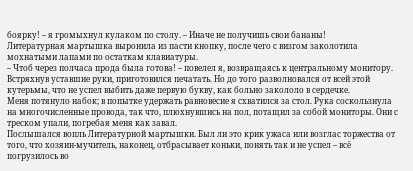боярку! – я громыхнул кулаком по столу. – Иначе не получишь свои бананы!
Литературная мартышка выронила из пасти кнопку, после чего с визгом заколотила мохнатыми лапами по остаткам клавиатуры.
– Чтоб через полчаса прода была готова! – повелел я, возвращаясь к центральному монитору.
Встряхнув уставшие руки, приготовился печатать. Но до того разволновался от всей этой кутерьмы, что не успел выбить даже первую букву, как больно закололо в сердечке.
Меня потянуло набок; в попытке удержать равновесие я схватился за стол. Рука соскользнула на многочисленные провода, так что, плюхнувшись на пол, потащил за собой мониторы. Они с треском упали, погребая меня как завал.
Послышался вопль Литературной мартышки. Был ли это крик ужаса или возглас торжества от того, что хозяин-мучитель, наконец, отбрасывает коньки, понять так и не успел – всё погрузилось во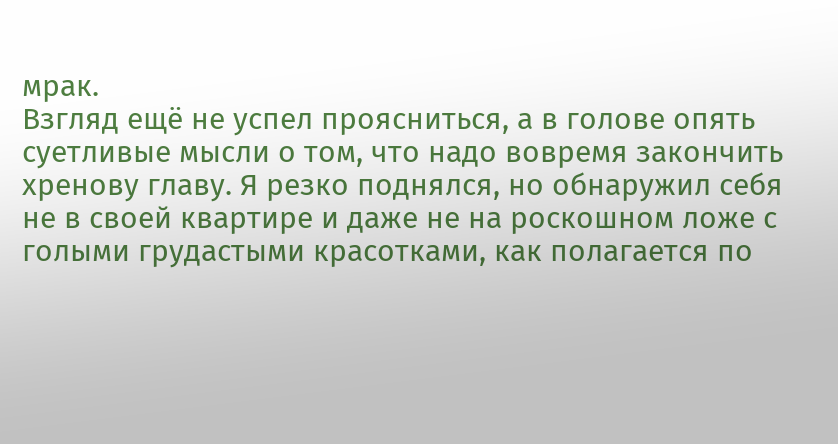мрак.
Взгляд ещё не успел проясниться, а в голове опять суетливые мысли о том, что надо вовремя закончить хренову главу. Я резко поднялся, но обнаружил себя не в своей квартире и даже не на роскошном ложе с голыми грудастыми красотками, как полагается по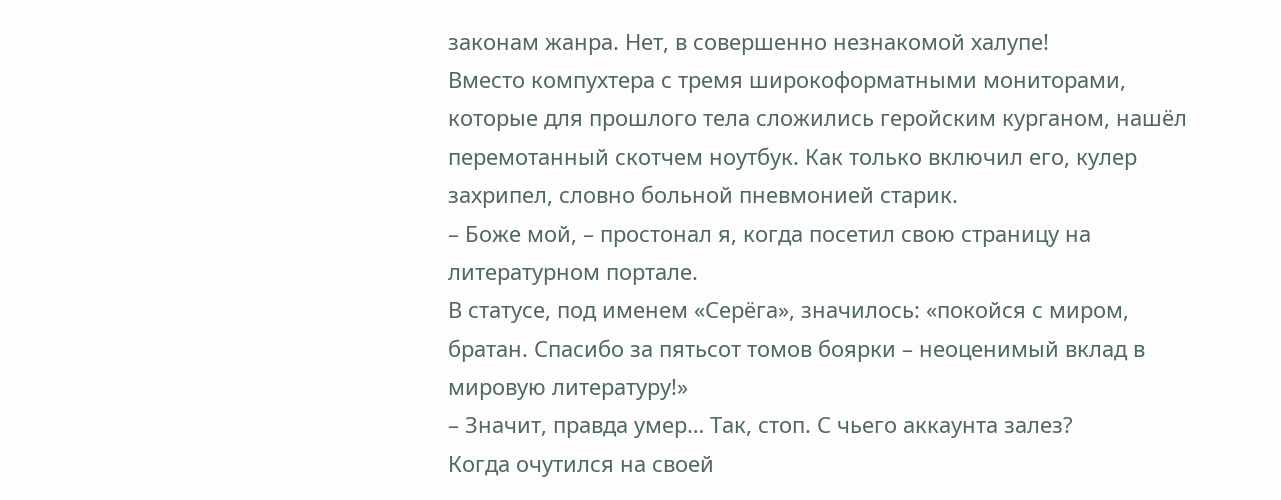законам жанра. Нет, в совершенно незнакомой халупе!
Вместо компухтера с тремя широкоформатными мониторами, которые для прошлого тела сложились геройским курганом, нашёл перемотанный скотчем ноутбук. Как только включил его, кулер захрипел, словно больной пневмонией старик.
– Боже мой, – простонал я, когда посетил свою страницу на литературном портале.
В статусе, под именем «Серёга», значилось: «покойся с миром, братан. Спасибо за пятьсот томов боярки – неоценимый вклад в мировую литературу!»
– Значит, правда умер… Так, стоп. С чьего аккаунта залез?
Когда очутился на своей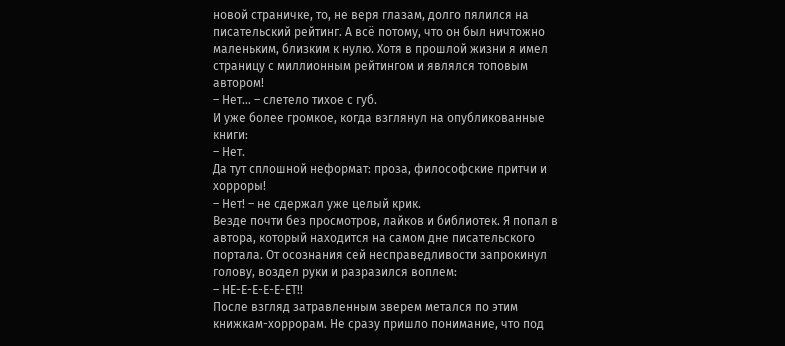новой страничке, то, не веря глазам, долго пялился на писательский рейтинг. А всё потому, что он был ничтожно маленьким, близким к нулю. Хотя в прошлой жизни я имел страницу с миллионным рейтингом и являлся топовым автором!
– Нет… – слетело тихое с губ.
И уже более громкое, когда взглянул на опубликованные книги:
– Нет.
Да тут сплошной неформат: проза, философские притчи и хорроры!
– Нет! – не сдержал уже целый крик.
Везде почти без просмотров, лайков и библиотек. Я попал в автора, который находится на самом дне писательского портала. От осознания сей несправедливости запрокинул голову, воздел руки и разразился воплем:
– НЕ-Е-Е-Е-Е-ЕТ!!
После взгляд затравленным зверем метался по этим книжкам-хоррорам. Не сразу пришло понимание, что под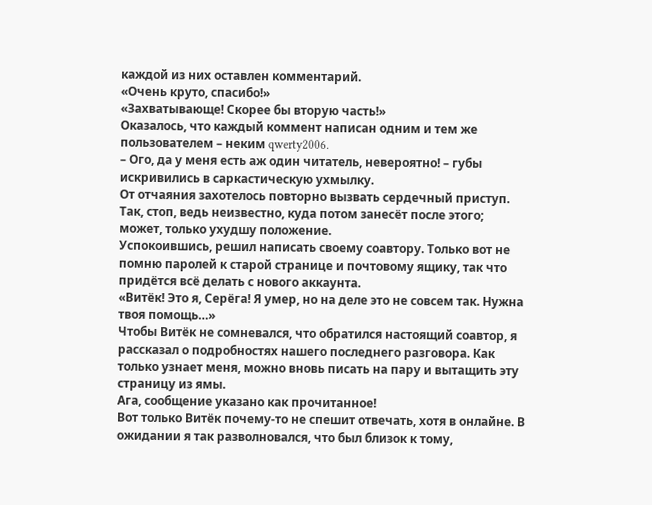каждой из них оставлен комментарий.
«Очень круто, спасибо!»
«Захватывающе! Скорее бы вторую часть!»
Оказалось, что каждый коммент написан одним и тем же пользователем – неким qwerty2006.
– Ого, да у меня есть аж один читатель, невероятно! – губы искривились в саркастическую ухмылку.
От отчаяния захотелось повторно вызвать сердечный приступ.
Так, стоп, ведь неизвестно, куда потом занесёт после этого; может, только ухудшу положение.
Успокоившись, решил написать своему соавтору. Только вот не помню паролей к старой странице и почтовому ящику, так что придётся всё делать с нового аккаунта.
«Витёк! Это я, Серёга! Я умер, но на деле это не совсем так. Нужна твоя помощь…»
Чтобы Витёк не сомневался, что обратился настоящий соавтор, я рассказал о подробностях нашего последнего разговора. Как только узнает меня, можно вновь писать на пару и вытащить эту страницу из ямы.
Ага, сообщение указано как прочитанное!
Вот только Витёк почему-то не спешит отвечать, хотя в онлайне. В ожидании я так разволновался, что был близок к тому,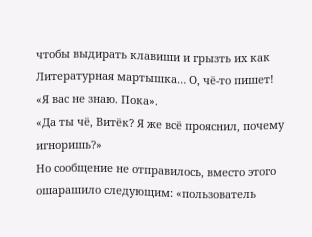чтобы выдирать клавиши и грызть их как Литературная мартышка… О, чё-то пишет!
«Я вас не знаю. Пока».
«Да ты чё, Витёк? Я же всё прояснил, почему игноришь?»
Но сообщение не отправилось, вместо этого ошарашило следующим: «пользователь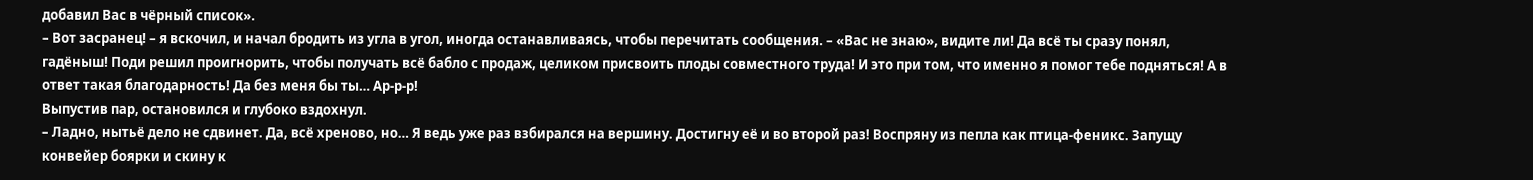добавил Вас в чёрный список».
– Вот засранец! – я вскочил, и начал бродить из угла в угол, иногда останавливаясь, чтобы перечитать сообщения. – «Вас не знаю», видите ли! Да всё ты сразу понял, гадёныш! Поди решил проигнорить, чтобы получать всё бабло с продаж, целиком присвоить плоды совместного труда! И это при том, что именно я помог тебе подняться! А в ответ такая благодарность! Да без меня бы ты… Ар-р-р!
Выпустив пар, остановился и глубоко вздохнул.
– Ладно, нытьё дело не сдвинет. Да, всё хреново, но… Я ведь уже раз взбирался на вершину. Достигну её и во второй раз! Воспряну из пепла как птица-феникс. Запущу конвейер боярки и скину к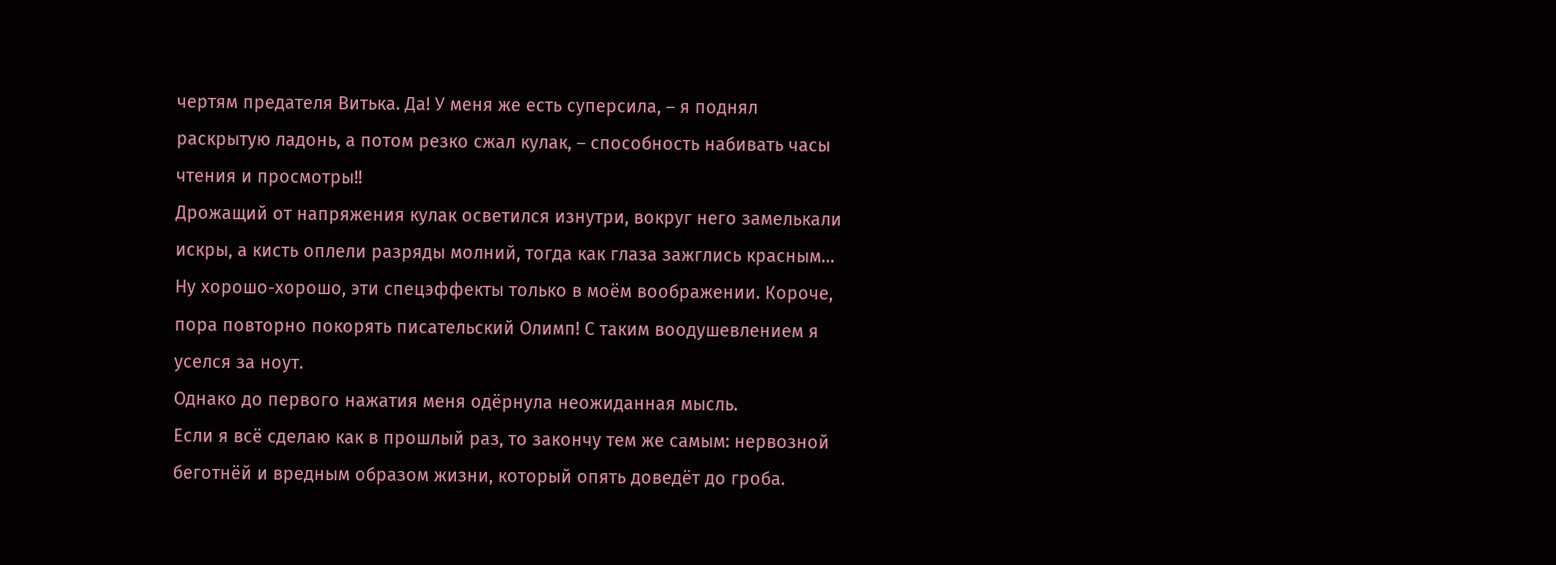чертям предателя Витька. Да! У меня же есть суперсила, – я поднял раскрытую ладонь, а потом резко сжал кулак, – способность набивать часы чтения и просмотры!!
Дрожащий от напряжения кулак осветился изнутри, вокруг него замелькали искры, а кисть оплели разряды молний, тогда как глаза зажглись красным…
Ну хорошо-хорошо, эти спецэффекты только в моём воображении. Короче, пора повторно покорять писательский Олимп! С таким воодушевлением я уселся за ноут.
Однако до первого нажатия меня одёрнула неожиданная мысль.
Если я всё сделаю как в прошлый раз, то закончу тем же самым: нервозной беготнёй и вредным образом жизни, который опять доведёт до гроба.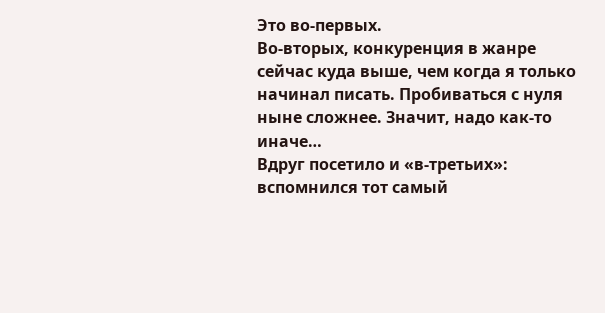Это во-первых.
Во-вторых, конкуренция в жанре сейчас куда выше, чем когда я только начинал писать. Пробиваться с нуля ныне сложнее. Значит, надо как-то иначе…
Вдруг посетило и «в-третьих»: вспомнился тот самый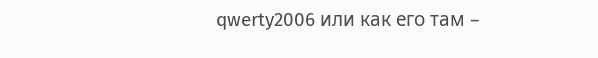qwerty2006 или как его там –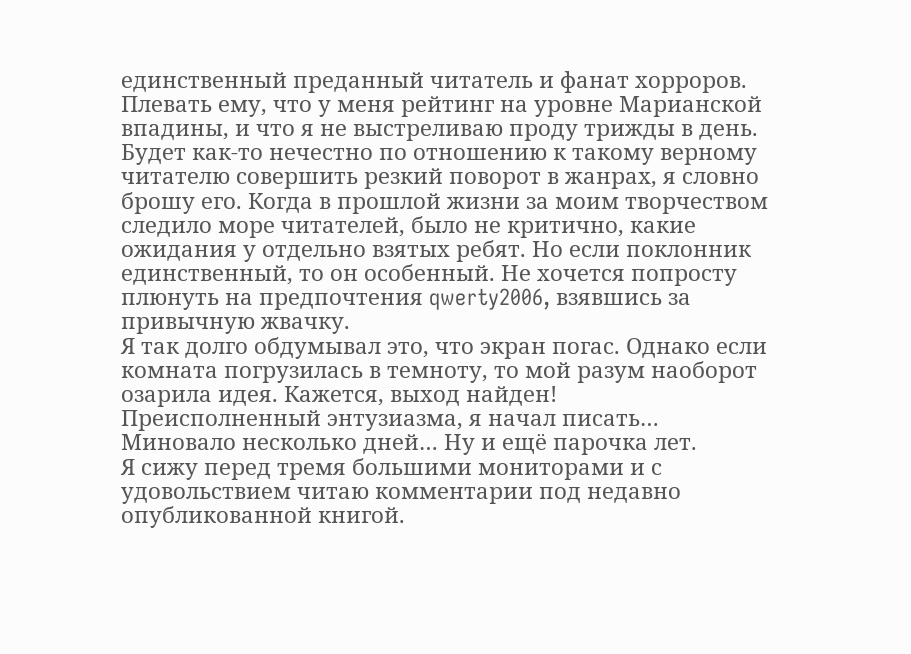единственный преданный читатель и фанат хорроров. Плевать ему, что у меня рейтинг на уровне Марианской впадины, и что я не выстреливаю проду трижды в день.
Будет как-то нечестно по отношению к такому верному читателю совершить резкий поворот в жанрах, я словно брошу его. Когда в прошлой жизни за моим творчеством следило море читателей, было не критично, какие ожидания у отдельно взятых ребят. Но если поклонник единственный, то он особенный. Не хочется попросту плюнуть на предпочтения qwerty2006, взявшись за привычную жвачку.
Я так долго обдумывал это, что экран погас. Однако если комната погрузилась в темноту, то мой разум наоборот озарила идея. Кажется, выход найден!
Преисполненный энтузиазма, я начал писать…
Миновало несколько дней… Ну и ещё парочка лет.
Я сижу перед тремя большими мониторами и с удовольствием читаю комментарии под недавно опубликованной книгой.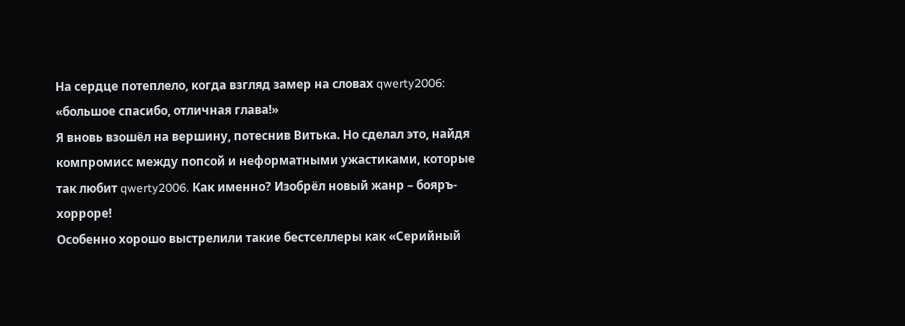На сердце потеплело, когда взгляд замер на словах qwerty2006: «большое спасибо, отличная глава!»
Я вновь взошёл на вершину, потеснив Витька. Но сделал это, найдя компромисс между попсой и неформатными ужастиками, которые так любит qwerty2006. Как именно? Изобрёл новый жанр – бояръ-хорроре!
Особенно хорошо выстрелили такие бестселлеры как «Серийный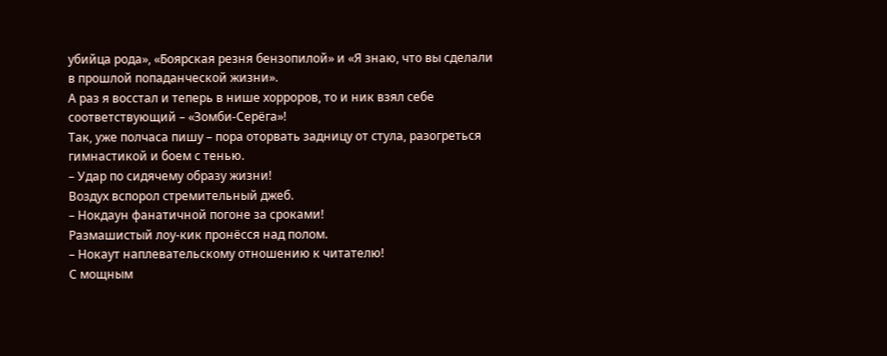убийца рода», «Боярская резня бензопилой» и «Я знаю, что вы сделали в прошлой попаданческой жизни».
А раз я восстал и теперь в нише хорроров, то и ник взял себе соответствующий – «Зомби-Серёга»!
Так, уже полчаса пишу – пора оторвать задницу от стула, разогреться гимнастикой и боем с тенью.
– Удар по сидячему образу жизни!
Воздух вспорол стремительный джеб.
– Нокдаун фанатичной погоне за сроками!
Размашистый лоу-кик пронёсся над полом.
– Нокаут наплевательскому отношению к читателю!
С мощным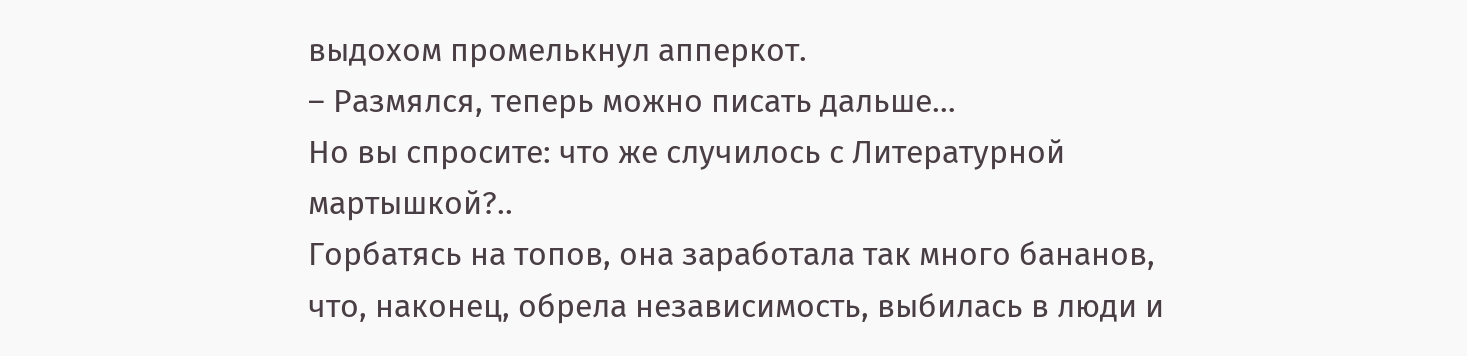выдохом промелькнул апперкот.
– Размялся, теперь можно писать дальше…
Но вы спросите: что же случилось с Литературной мартышкой?..
Горбатясь на топов, она заработала так много бананов, что, наконец, обрела независимость, выбилась в люди и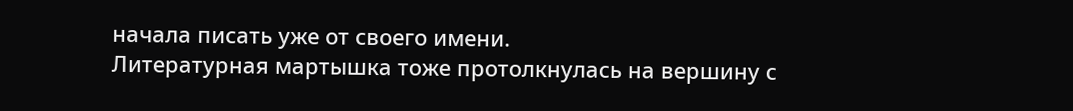начала писать уже от своего имени.
Литературная мартышка тоже протолкнулась на вершину с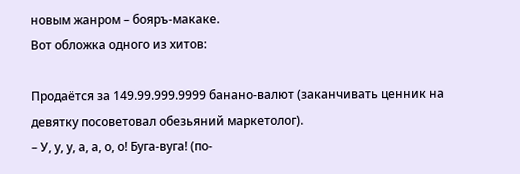новым жанром – бояръ-макаке.
Вот обложка одного из хитов:

Продаётся за 149.99.999.9999 банано-валют (заканчивать ценник на девятку посоветовал обезьяний маркетолог).
– У, у, у, а, а, о, о! Буга-вуга! (по-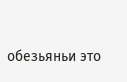обезьяньи это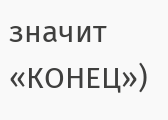значит «КОНЕЦ»)